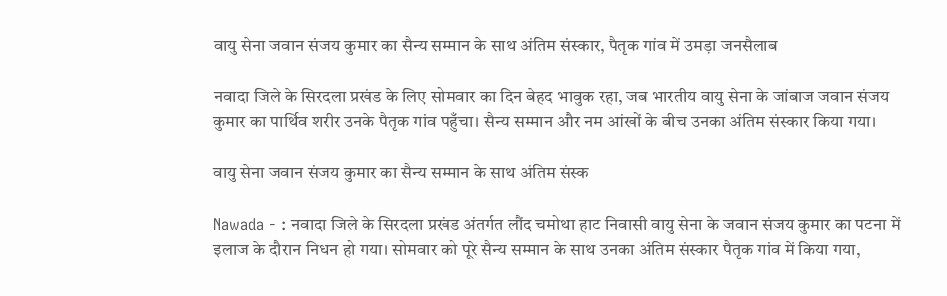वायु सेना जवान संजय कुमार का सैन्य सम्मान के साथ अंतिम संस्कार, पैतृक गांव में उमड़ा जनसैलाब

नवादा जिले के सिरदला प्रखंड के लिए सोमवार का दिन बेहद भावुक रहा, जब भारतीय वायु सेना के जांबाज जवान संजय कुमार का पार्थिव शरीर उनके पैतृक गांव पहुँचा। सैन्य सम्मान और नम आंखों के बीच उनका अंतिम संस्कार किया गया।

वायु सेना जवान संजय कुमार का सैन्य सम्मान के साथ अंतिम संस्क

Nawada - : नवादा जिले के सिरदला प्रखंड अंतर्गत लौंद चमोथा हाट निवासी वायु सेना के जवान संजय कुमार का पटना में इलाज के दौरान निधन हो गया। सोमवार को पूरे सैन्य सम्मान के साथ उनका अंतिम संस्कार पैतृक गांव में किया गया,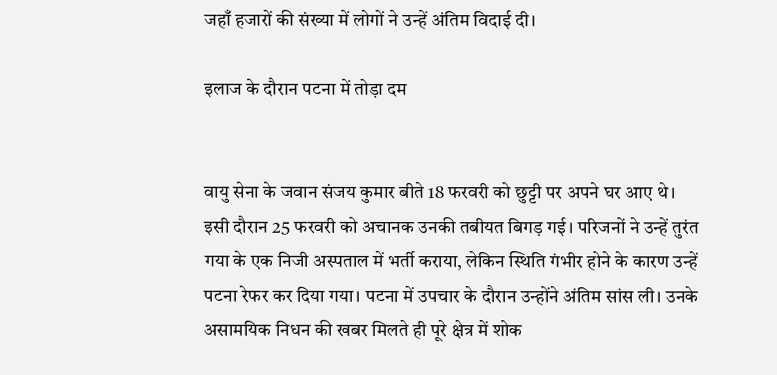जहाँ हजारों की संख्या में लोगों ने उन्हें अंतिम विदाई दी।

इलाज के दौरान पटना में तोड़ा दम


वायु सेना के जवान संजय कुमार बीते 18 फरवरी को छुट्टी पर अपने घर आए थे। इसी दौरान 25 फरवरी को अचानक उनकी तबीयत बिगड़ गई। परिजनों ने उन्हें तुरंत गया के एक निजी अस्पताल में भर्ती कराया, लेकिन स्थिति गंभीर होने के कारण उन्हें पटना रेफर कर दिया गया। पटना में उपचार के दौरान उन्होंने अंतिम सांस ली। उनके असामयिक निधन की खबर मिलते ही पूरे क्षेत्र में शोक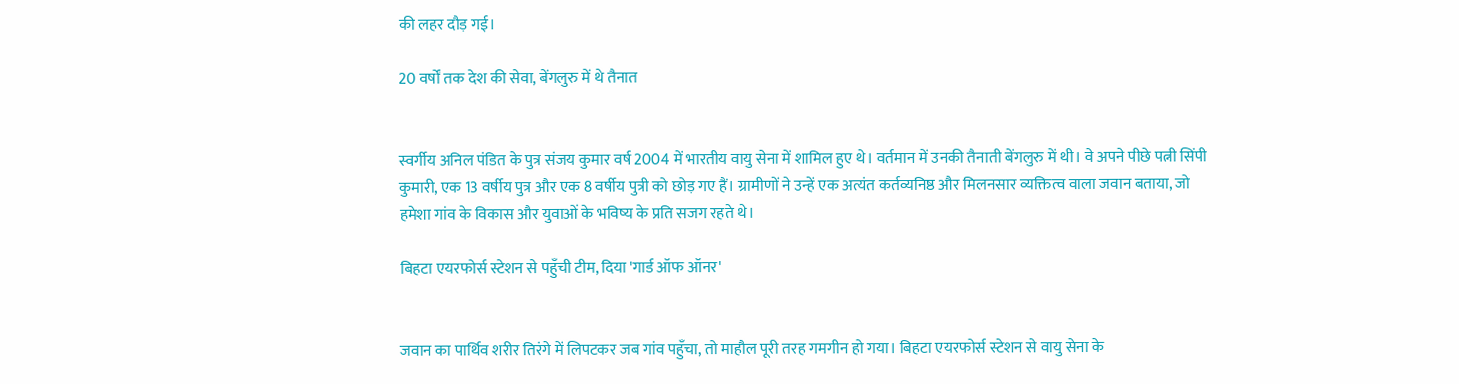की लहर दौड़ गई।

20 वर्षों तक देश की सेवा, बेंगलुरु में थे तैनात


स्वर्गीय अनिल पंडित के पुत्र संजय कुमार वर्ष 2004 में भारतीय वायु सेना में शामिल हुए थे। वर्तमान में उनकी तैनाती बेंगलुरु में थी। वे अपने पीछे पत्नी सिंपी कुमारी, एक 13 वर्षीय पुत्र और एक 8 वर्षीय पुत्री को छोड़ गए हैं। ग्रामीणों ने उन्हें एक अत्यंत कर्तव्यनिष्ठ और मिलनसार व्यक्तित्व वाला जवान बताया, जो हमेशा गांव के विकास और युवाओं के भविष्य के प्रति सजग रहते थे।

बिहटा एयरफोर्स स्टेशन से पहुँची टीम, दिया 'गार्ड ऑफ ऑनर'


जवान का पार्थिव शरीर तिरंगे में लिपटकर जब गांव पहुँचा, तो माहौल पूरी तरह गमगीन हो गया। बिहटा एयरफोर्स स्टेशन से वायु सेना के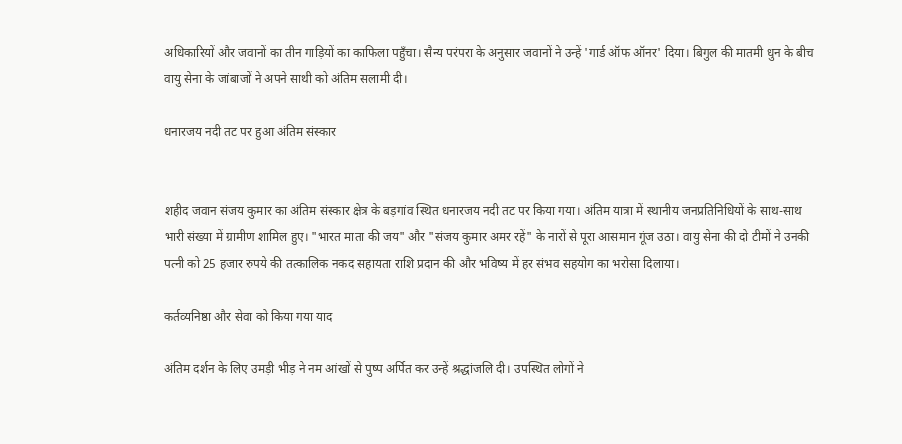अधिकारियों और जवानों का तीन गाड़ियों का काफिला पहुँचा। सैन्य परंपरा के अनुसार जवानों ने उन्हें 'गार्ड ऑफ ऑनर' दिया। बिगुल की मातमी धुन के बीच वायु सेना के जांबाजों ने अपने साथी को अंतिम सलामी दी।

धनारजय नदी तट पर हुआ अंतिम संस्कार


शहीद जवान संजय कुमार का अंतिम संस्कार क्षेत्र के बड़गांव स्थित धनारजय नदी तट पर किया गया। अंतिम यात्रा में स्थानीय जनप्रतिनिधियों के साथ-साथ भारी संख्या में ग्रामीण शामिल हुए। "भारत माता की जय" और "संजय कुमार अमर रहें" के नारों से पूरा आसमान गूंज उठा। वायु सेना की दो टीमों ने उनकी पत्नी को 25 हजार रुपये की तत्कालिक नकद सहायता राशि प्रदान की और भविष्य में हर संभव सहयोग का भरोसा दिलाया।

कर्तव्यनिष्ठा और सेवा को किया गया याद

अंतिम दर्शन के लिए उमड़ी भीड़ ने नम आंखों से पुष्प अर्पित कर उन्हें श्रद्धांजलि दी। उपस्थित लोगों ने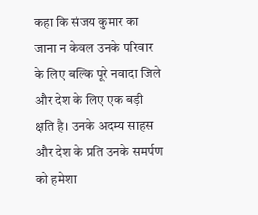कहा कि संजय कुमार का जाना न केवल उनके परिवार के लिए बल्कि पूरे नवादा जिले और देश के लिए एक बड़ी क्षति है। उनके अदम्य साहस और देश के प्रति उनके समर्पण को हमेशा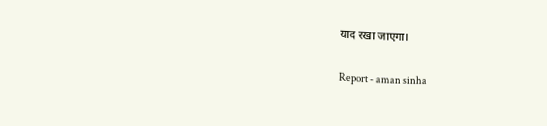याद रखा जाएगा।

Report - aman sinha